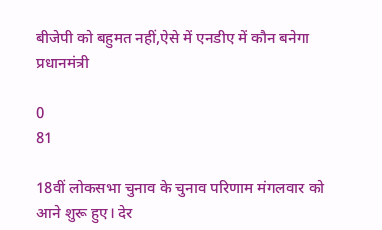बीजेपी को बहुमत नहीं,ऐसे में एनडीए में कौन बनेगा प्रधानमंत्री

0
81

18वीं लोकसभा चुनाव के चुनाव परिणाम मंगलवार को आने शुरू हुए। देर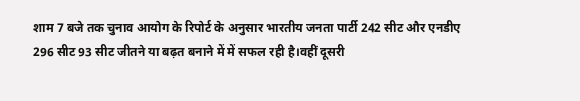शाम 7 बजे तक चुनाव आयोग के रिपोर्ट के अनुसार भारतीय जनता पार्टी 242 सीट और एनडीए 296 सीट 93 सीट जीतने या बढ़त बनाने में में सफल रही है।वहीं दूसरी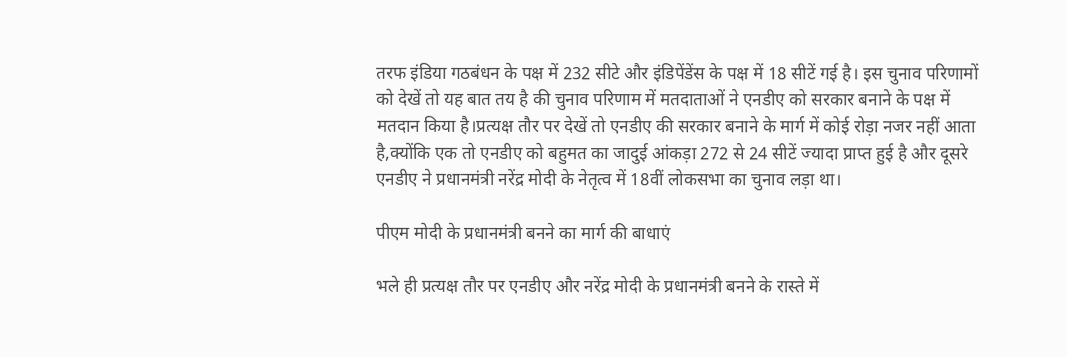तरफ इंडिया गठबंधन के पक्ष में 232 सीटे और इंडिपेंडेंस के पक्ष में 18 सीटें गई है। इस चुनाव परिणामों को देखें तो यह बात तय है की चुनाव परिणाम में मतदाताओं ने एनडीए को सरकार बनाने के पक्ष में मतदान किया है।प्रत्यक्ष तौर पर देखें तो एनडीए की सरकार बनाने के मार्ग में कोई रोड़ा नजर नहीं आता है,क्योंकि एक तो एनडीए को बहुमत का जादुई आंकड़ा 272 से 24 सीटें ज्यादा प्राप्त हुई है और दूसरे एनडीए ने प्रधानमंत्री नरेंद्र मोदी के नेतृत्व में 18वीं लोकसभा का चुनाव लड़ा था।

पीएम मोदी के प्रधानमंत्री बनने का मार्ग की बाधाएं

भले ही प्रत्यक्ष तौर पर एनडीए और नरेंद्र मोदी के प्रधानमंत्री बनने के रास्ते में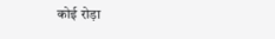कोई रोड़ा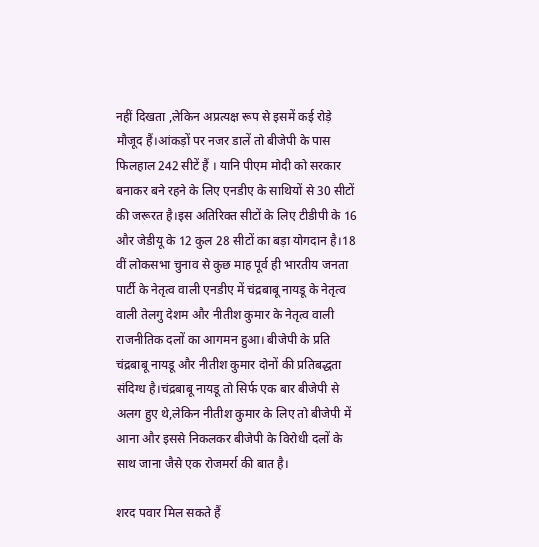नहीं दिखता ,लेकिन अप्रत्यक्ष रूप से इसमें कई रोड़े मौजूद हैं।आंकड़ों पर नजर डालें तो बीजेपी के पास फिलहाल 242 सीटें हैं । यानि पीएम मोदी को सरकार बनाकर बने रहने के लिए एनडीए के साथियों से 30 सीटों की जरूरत है।इस अतिरिक्त सीटों के लिए टीडीपी के 16 और जेडीयू के 12 कुल 28 सीटों का बड़ा योगदान है।18 वीं लोकसभा चुनाव से कुछ माह पूर्व ही भारतीय जनता पार्टी के नेतृत्व वाली एनडीए में चंद्रबाबू नायडू के नेतृत्व वाली तेलगु देशम और नीतीश कुमार के नेतृत्व वाली राजनीतिक दलों का आगमन हुआ। बीजेपी के प्रति चंद्रबाबू नायडू और नीतीश कुमार दोनों की प्रतिबद्धता संदिग्ध है।चंद्रबाबू नायडू तो सिर्फ एक बार बीजेपी से अलग हुए थे,लेकिन नीतीश कुमार के लिए तो बीजेपी में आना और इससे निकलकर बीजेपी के विरोधी दलों के साथ जाना जैसे एक रोजमर्रा की बात है।

शरद पवार मिल सकते हैं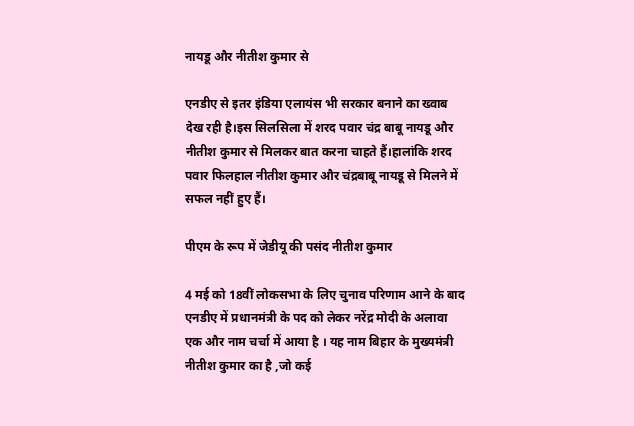नायडू और नीतीश कुमार से

एनडीए से इतर इंडिया एलायंस भी सरकार बनाने का ख्वाब देख रही है।इस सिलसिला में शरद पवार चंद्र बाबू नायडू और नीतीश कुमार से मिलकर बात करना चाहते हैं।हालांकि शरद पवार फिलहाल नीतीश कुमार और चंद्रबाबू नायडू से मिलने में सफल नहीं हुए हैं।

पीएम के रूप में जेडीयू की पसंद नीतीश कुमार

4 मई को 18वीं लोकसभा के लिए चुनाव परिणाम आने के बाद एनडीए में प्रधानमंत्री के पद को लेकर नरेंद्र मोदी के अलावा एक और नाम चर्चा में आया है । यह नाम बिहार के मुख्यमंत्री नीतीश कुमार का है ,जो कई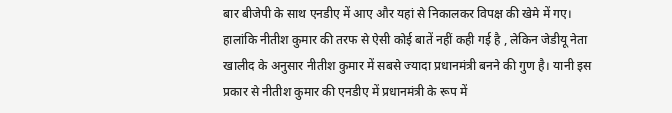बार बीजेपी के साथ एनडीए में आए और यहां से निकालकर विपक्ष की खेमे में गए। हालांकि नीतीश कुमार की तरफ से ऐसी कोई बातें नहीं कही गई है , लेकिन जेडीयू नेता खालीद के अनुसार नीतीश कुमार में सबसे ज्यादा प्रधानमंत्री बनने की गुण है। यानी इस प्रकार से नीतीश कुमार की एनडीए में प्रधानमंत्री के रूप में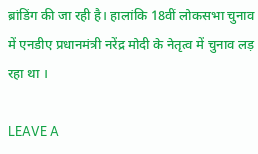ब्रांडिंग की जा रही है। हालांकि 18वीं लोकसभा चुनाव में एनडीए प्रधानमंत्री नरेंद्र मोदी के नेतृत्व में चुनाव लड़ रहा था ।

LEAVE A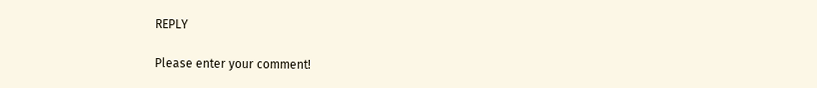REPLY

Please enter your comment!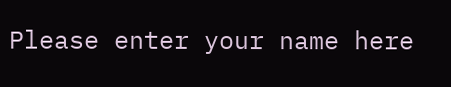Please enter your name here